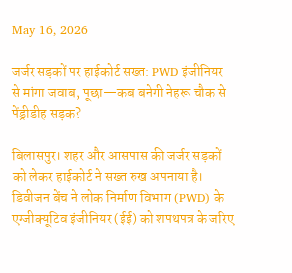May 16, 2026

जर्जर सड़कों पर हाईकोर्ट सख्त: PWD इंजीनियर से मांगा जवाब, पूछा—कब बनेगी नेहरू चौक से पेंड्रीडीह सड़क?

बिलासपुर। शहर और आसपास की जर्जर सड़कों को लेकर हाईकोर्ट ने सख्त रुख अपनाया है। डिवीजन बेंच ने लोक निर्माण विभाग (PWD) के एग्जीक्यूटिव इंजीनियर (ईई) को शपथपत्र के जरिए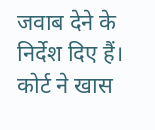जवाब देने के निर्देश दिए हैं। कोर्ट ने खास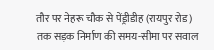तौर पर नेहरू चौक से पेंड्रीडीह (रायपुर रोड) तक सड़क निर्माण की समय-सीमा पर सवाल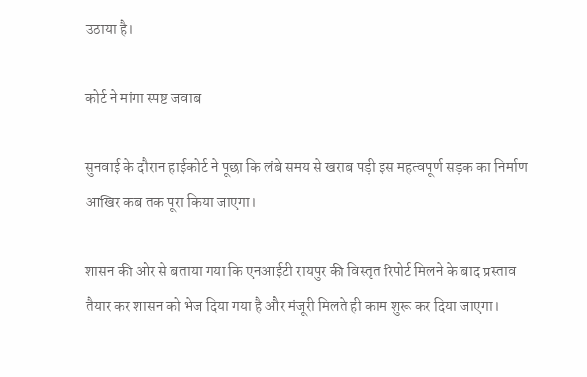उठाया है।

कोर्ट ने मांगा स्पष्ट जवाब

सुनवाई के दौरान हाईकोर्ट ने पूछा कि लंबे समय से खराब पड़ी इस महत्वपूर्ण सड़क का निर्माण आखिर कब तक पूरा किया जाएगा।

शासन की ओर से बताया गया कि एनआईटी रायपुर की विस्तृत रिपोर्ट मिलने के बाद प्रस्ताव तैयार कर शासन को भेज दिया गया है और मंजूरी मिलते ही काम शुरू कर दिया जाएगा।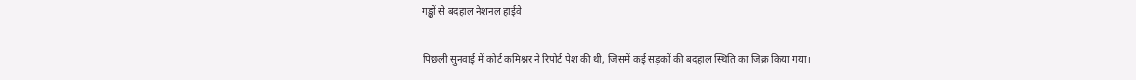गड्ढों से बदहाल नेशनल हाईवे

पिछली सुनवाई में कोर्ट कमिश्नर ने रिपोर्ट पेश की थी, जिसमें कई सड़कों की बदहाल स्थिति का जिक्र किया गया।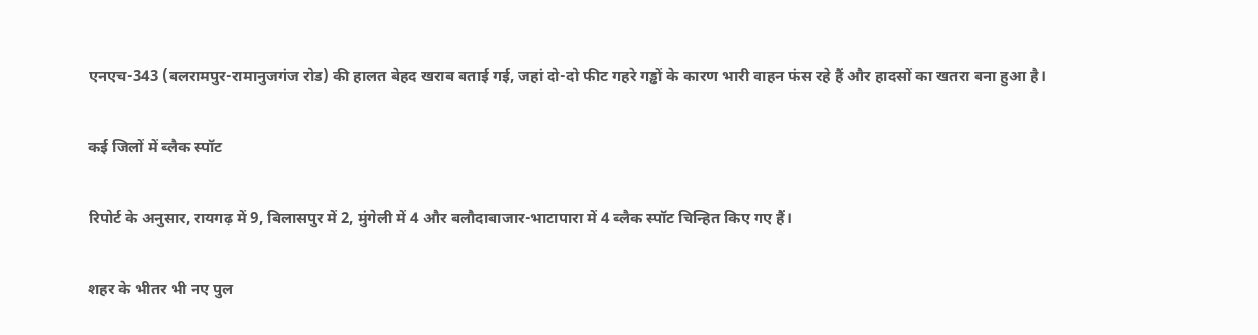एनएच-343 (बलरामपुर-रामानुजगंज रोड) की हालत बेहद खराब बताई गई, जहां दो-दो फीट गहरे गड्ढों के कारण भारी वाहन फंस रहे हैं और हादसों का खतरा बना हुआ है।

कई जिलों में ब्लैक स्पॉट

रिपोर्ट के अनुसार, रायगढ़ में 9, बिलासपुर में 2, मुंगेली में 4 और बलौदाबाजार-भाटापारा में 4 ब्लैक स्पॉट चिन्हित किए गए हैं।

शहर के भीतर भी नए पुल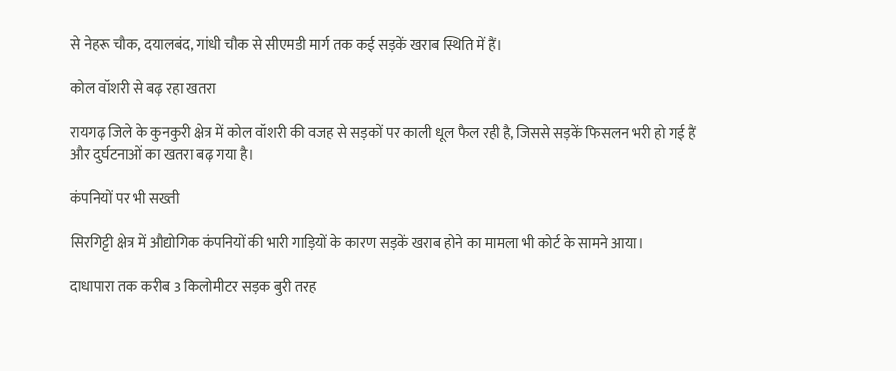से नेहरू चौक, दयालबंद, गांधी चौक से सीएमडी मार्ग तक कई सड़कें खराब स्थिति में हैं।

कोल वॉशरी से बढ़ रहा खतरा

रायगढ़ जिले के कुनकुरी क्षेत्र में कोल वॉशरी की वजह से सड़कों पर काली धूल फैल रही है, जिससे सड़कें फिसलन भरी हो गई हैं और दुर्घटनाओं का खतरा बढ़ गया है।

कंपनियों पर भी सख्ती

सिरगिट्टी क्षेत्र में औद्योगिक कंपनियों की भारी गाड़ियों के कारण सड़कें खराब होने का मामला भी कोर्ट के सामने आया।

दाधापारा तक करीब 3 किलोमीटर सड़क बुरी तरह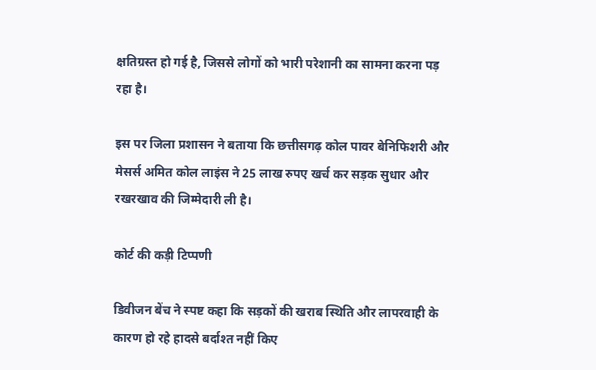क्षतिग्रस्त हो गई है, जिससे लोगों को भारी परेशानी का सामना करना पड़ रहा है।

इस पर जिला प्रशासन ने बताया कि छत्तीसगढ़ कोल पावर बेनिफिशरी और मेसर्स अमित कोल लाइंस ने 25 लाख रुपए खर्च कर सड़क सुधार और रखरखाव की जिम्मेदारी ली है।

कोर्ट की कड़ी टिप्पणी

डिवीजन बेंच ने स्पष्ट कहा कि सड़कों की खराब स्थिति और लापरवाही के कारण हो रहे हादसे बर्दाश्त नहीं किए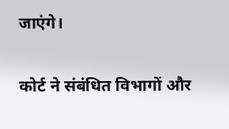जाएंगे।

कोर्ट ने संबंधित विभागों और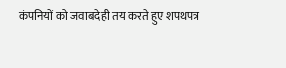कंपनियों को जवाबदेही तय करते हुए शपथपत्र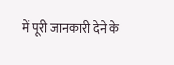में पूरी जानकारी देने के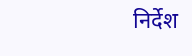निर्देश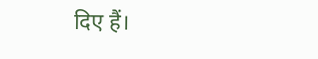दिए हैं।